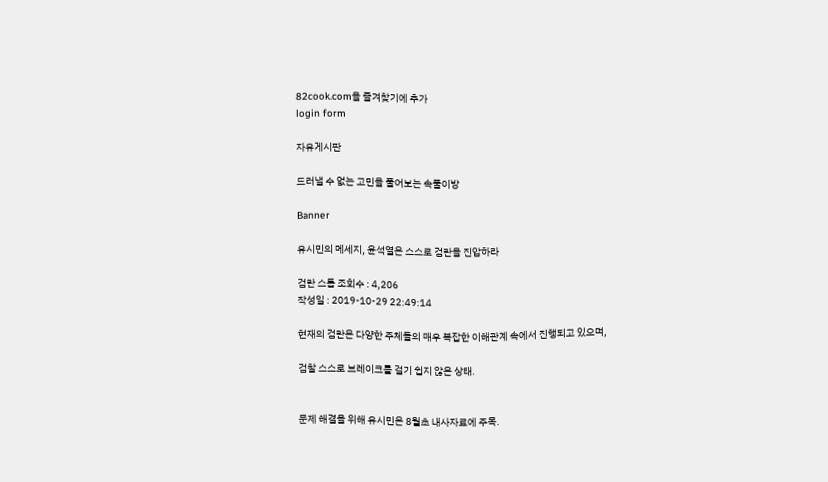82cook.com을 즐겨찾기에 추가
login form

자유게시판

드러낼 수 없는 고민을 풀어보는 속풀이방

Banner

유시민의 메세지, 윤석열은 스스로 검란을 진압하라

검란 스톱 조회수 : 4,206
작성일 : 2019-10-29 22:49:14

현재의 검란은 다양한 주체들의 매우 복잡한 이해관계 속에서 진행되고 있으며,

검찰 스스로 브레이크를 걸기 쉽지 않은 상태.


문제 해결을 위해 유시민은 8월초 내사자료에 주목.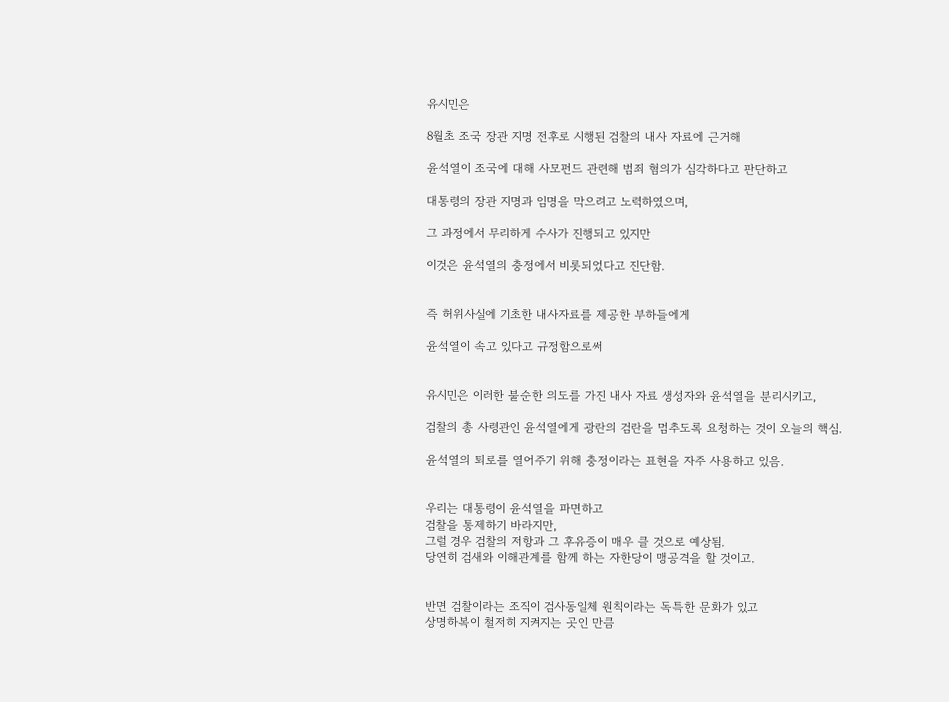유시민은

8월초 조국 장관 지명 전후로 시행된 검찰의 내사 자료에 근거해

윤석열이 조국에 대해 사모펀드 관련해 범죄 혐의가 심각하다고 판단하고

대통령의 장관 지명과 임명을 막으려고 노력하였으며,

그 과정에서 무리하게 수사가 진행되고 있지만

이것은 윤석열의 충정에서 비롯되었다고 진단함.


즉 허위사실에 기초한 내사자료를 제공한 부하들에게

윤석열이 속고 있다고 규정함으로써


유시민은 이러한 불순한 의도를 가진 내사 자료 생성자와 윤석열을 분리시키고,

검찰의 총 사령관인 윤석열에게 광란의 검란을 멈추도록 요청하는 것이 오늘의 핵심.

윤석열의 퇴로를 열어주기 위해 충정이라는 표현을 자주 사용하고 있음.


우리는 대통령이 윤석열을 파면하고
검찰을 통제하기 바라지만,
그럴 경우 검찰의 저항과 그 후유증이 매우 클 것으로 예상됨.
당연히 검새와 이해관계를 함께 하는 자한당이 맹공격을 할 것이고.


반면 검찰이라는 조직이 검사동일체 원칙이라는 독특한 문화가 있고
상명하복이 철저히 지켜지는 곳인 만큼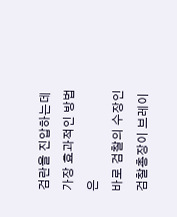검란을 진압하는데 가장 효과적인 방법은
바로 검찰의 수장인 검찰총장이 브레이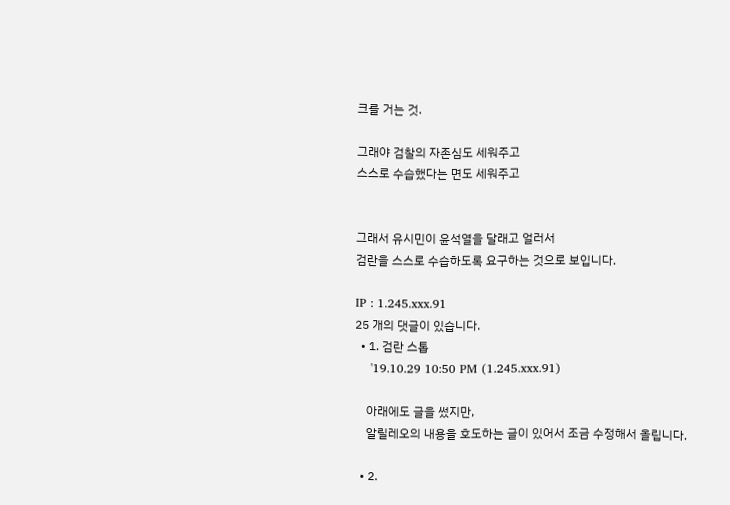크를 거는 것.

그래야 검찰의 자존심도 세워주고
스스로 수습했다는 면도 세워주고


그래서 유시민이 윤석열을 달래고 얼러서
검란을 스스로 수습하도록 요구하는 것으로 보입니다.

IP : 1.245.xxx.91
25 개의 댓글이 있습니다.
  • 1. 검란 스톱
    '19.10.29 10:50 PM (1.245.xxx.91)

    아래에도 글을 썼지만,
    알릴레오의 내용을 호도하는 글이 있어서 조금 수정해서 올립니다.

  • 2.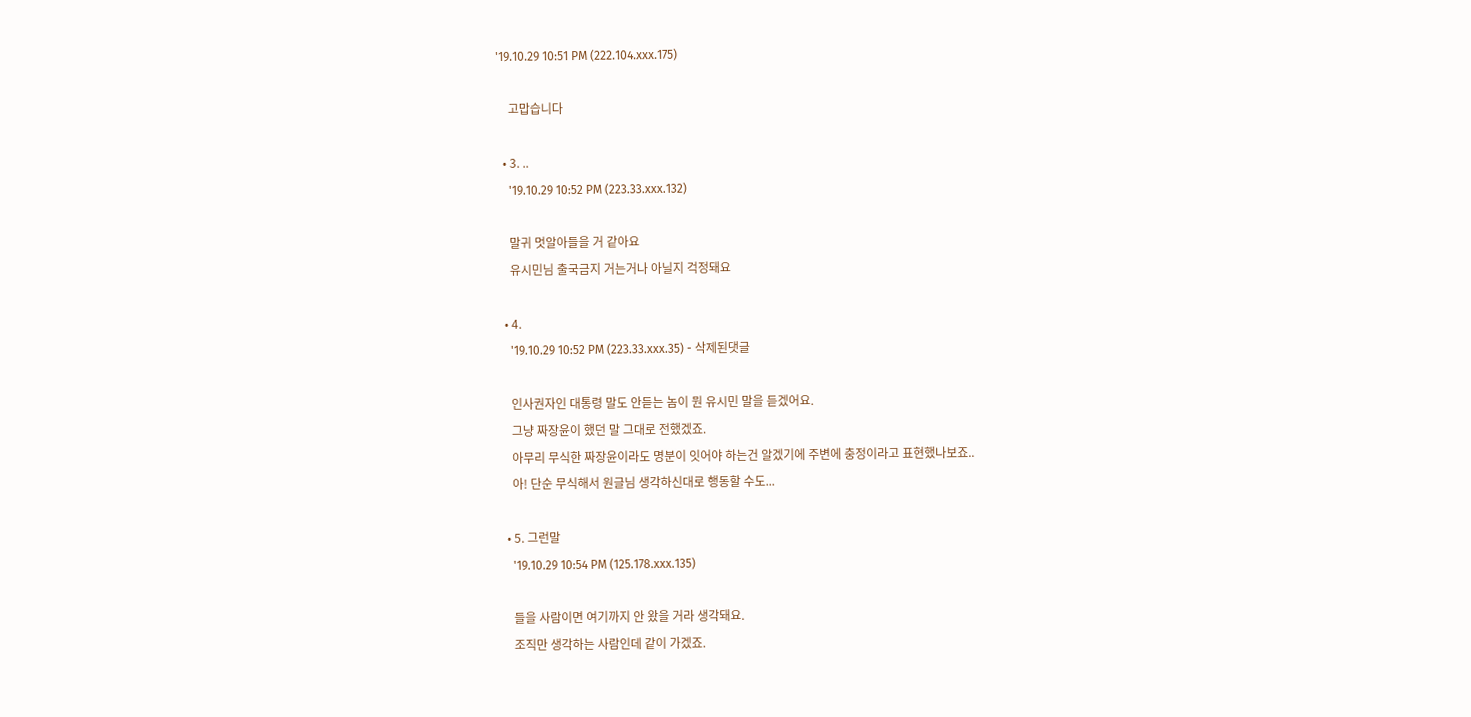'19.10.29 10:51 PM (222.104.xxx.175)

    고맙습니다

  • 3. ..
    '19.10.29 10:52 PM (223.33.xxx.132)

    말귀 멋알아들을 거 같아요
    유시민님 출국금지 거는거나 아닐지 걱정돼요

  • 4.
    '19.10.29 10:52 PM (223.33.xxx.35) - 삭제된댓글

    인사권자인 대통령 말도 안듣는 놈이 뭔 유시민 말을 듣겠어요.
    그냥 짜장윤이 했던 말 그대로 전했겠죠.
    아무리 무식한 짜장윤이라도 명분이 잇어야 하는건 알겠기에 주변에 충정이라고 표현했나보죠..
    아! 단순 무식해서 원글님 생각하신대로 행동할 수도...

  • 5. 그런말
    '19.10.29 10:54 PM (125.178.xxx.135)

    들을 사람이면 여기까지 안 왔을 거라 생각돼요.
    조직만 생각하는 사람인데 같이 가겠죠.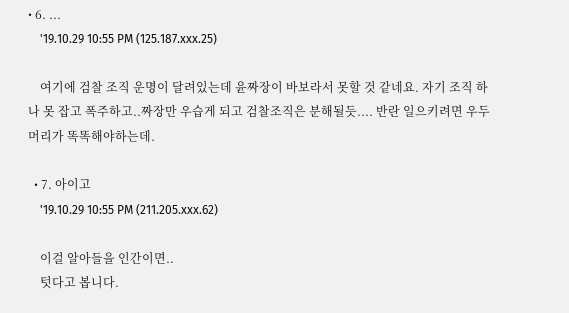• 6. ...
    '19.10.29 10:55 PM (125.187.xxx.25)

    여기에 검찰 조직 운명이 달려있는데 윤짜장이 바보라서 못할 것 같네요. 자기 조직 하나 못 잡고 폭주하고..짜장만 우습게 되고 검찰조직은 분해될듯.... 반란 일으키려면 우두머리가 똑똑해야하는데.

  • 7. 아이고
    '19.10.29 10:55 PM (211.205.xxx.62)

    이걸 알아들을 인간이면..
    텃다고 봅니다.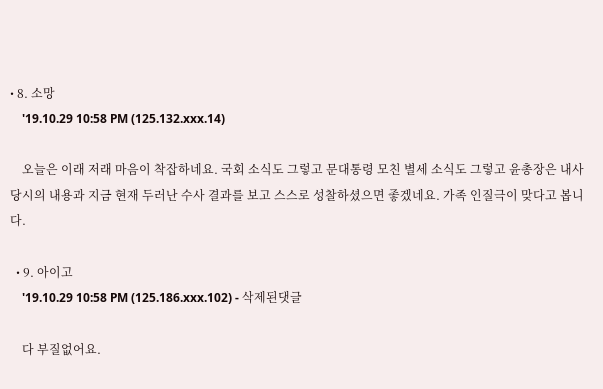• 8. 소망
    '19.10.29 10:58 PM (125.132.xxx.14)

    오늘은 이래 저래 마음이 착잡하네요. 국회 소식도 그렇고 문대통령 모친 별세 소식도 그렇고 윤총장은 내사 당시의 내용과 지금 현재 두러난 수사 결과를 보고 스스로 성찰하셨으면 좋겠네요. 가족 인질극이 맞다고 봅니다.

  • 9. 아이고
    '19.10.29 10:58 PM (125.186.xxx.102) - 삭제된댓글

    다 부질없어요.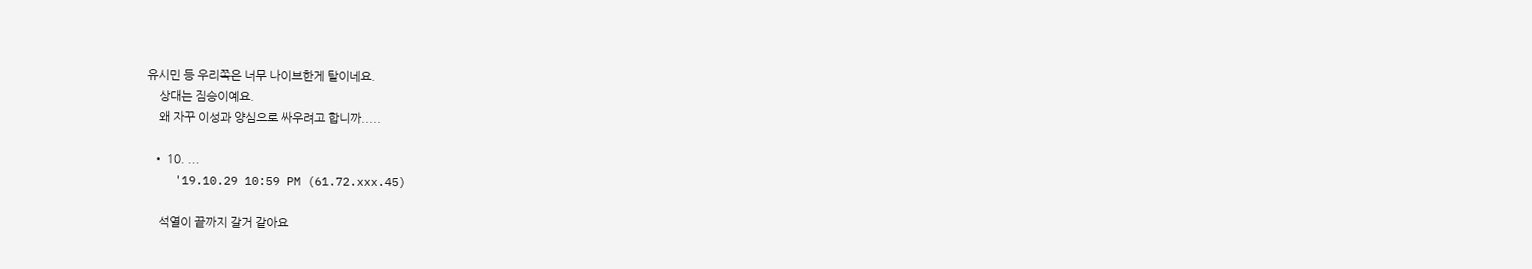유시민 등 우리쪽은 너무 나이브한게 탈이네요.
    상대는 짐승이예요.
    왜 자꾸 이성과 양심으로 싸우려고 합니까.....

  • 10. ...
    '19.10.29 10:59 PM (61.72.xxx.45)

    석열이 끝까지 갈거 같아요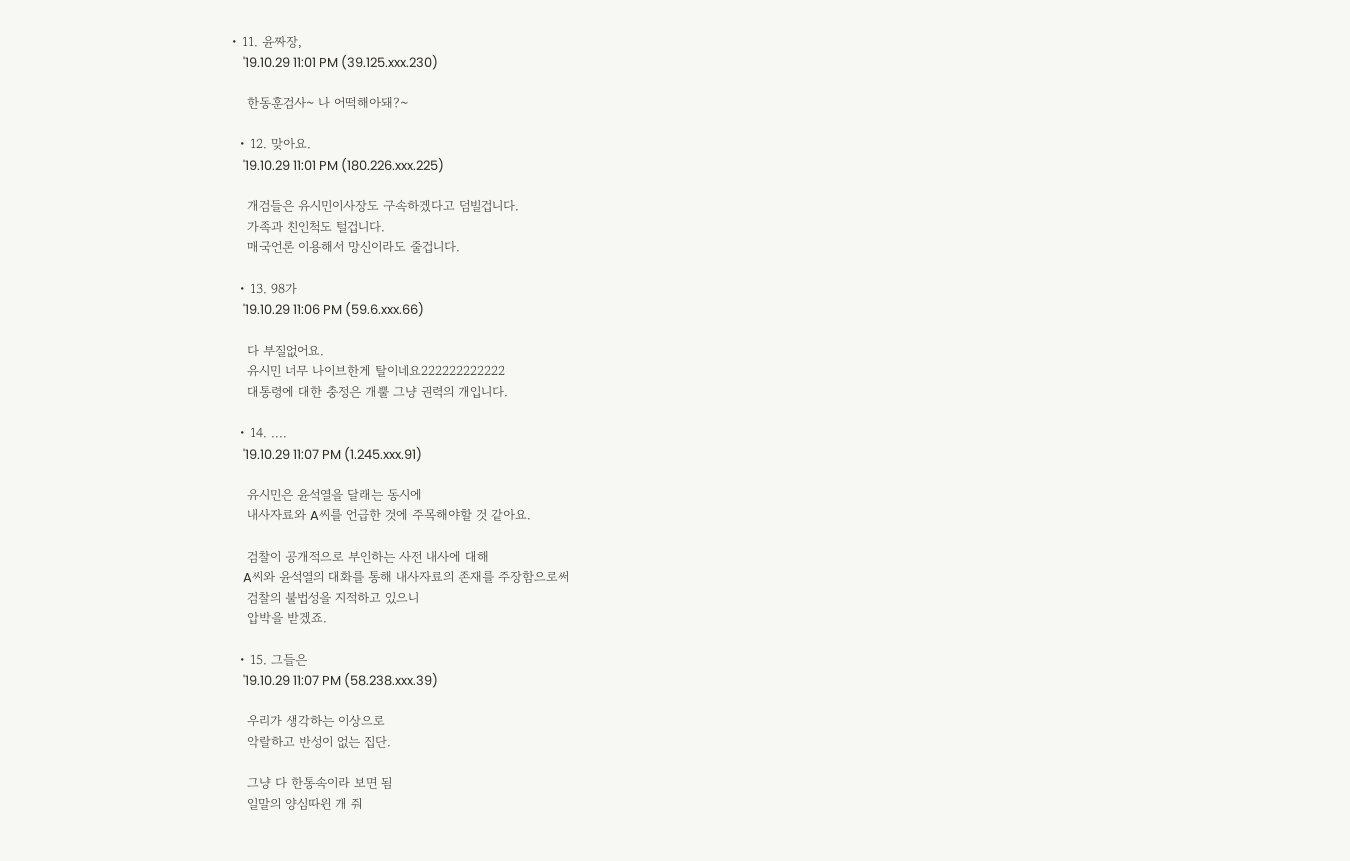• 11. 윤짜장,
    '19.10.29 11:01 PM (39.125.xxx.230)

    한동훈검사~ 나 어떡해아돼?~

  • 12. 맞아요.
    '19.10.29 11:01 PM (180.226.xxx.225)

    개검들은 유시민이사장도 구속하겠다고 덤빌겁니다.
    가족과 친인척도 털겁니다.
    매국언론 이용해서 망신이라도 줄겁니다.

  • 13. 98가
    '19.10.29 11:06 PM (59.6.xxx.66)

    다 부질없어요.
    유시민 너무 나이브한게 탈이네요222222222222
    대통령에 대한 충정은 개뿔 그냥 권력의 개입니다.

  • 14. ....
    '19.10.29 11:07 PM (1.245.xxx.91)

    유시민은 윤석열을 달래는 동시에
    내사자료와 A씨를 언급한 것에 주목해야할 것 같아요.

    검찰이 공개적으로 부인하는 사전 내사에 대해
    A씨와 윤석열의 대화를 통해 내사자료의 존재를 주장함으로써
    검찰의 불법성을 지적하고 있으니
    압박을 받겠죠.

  • 15. 그들은
    '19.10.29 11:07 PM (58.238.xxx.39)

    우리가 생각하는 이상으로
    악랄하고 반성이 없는 집단.

    그냥 다 한통속이라 보면 됨
    일말의 양심따윈 개 줘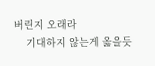버린지 오래라
    기대하지 않는게 옳을듯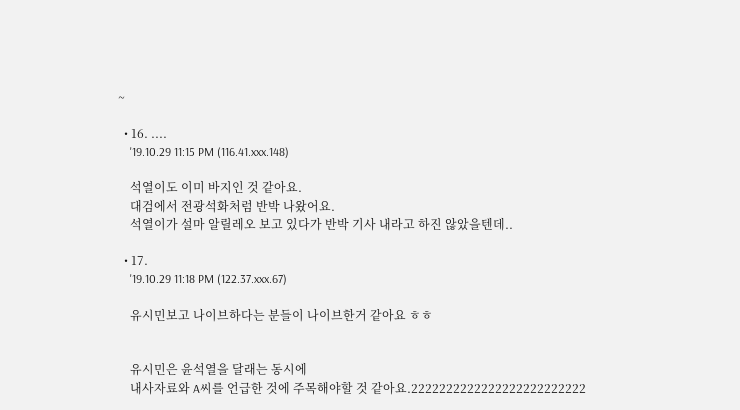~

  • 16. ....
    '19.10.29 11:15 PM (116.41.xxx.148)

    석열이도 이미 바지인 것 같아요.
    대검에서 전광석화처럼 반박 나왔어요.
    석열이가 설마 알릴레오 보고 있다가 반박 기사 내라고 하진 않았을텐데..

  • 17.
    '19.10.29 11:18 PM (122.37.xxx.67)

    유시민보고 나이브하다는 분들이 나이브한거 같아요 ㅎㅎ


    유시민은 윤석열을 달래는 동시에
    내사자료와 A씨를 언급한 것에 주목해야할 것 같아요.2222222222222222222222222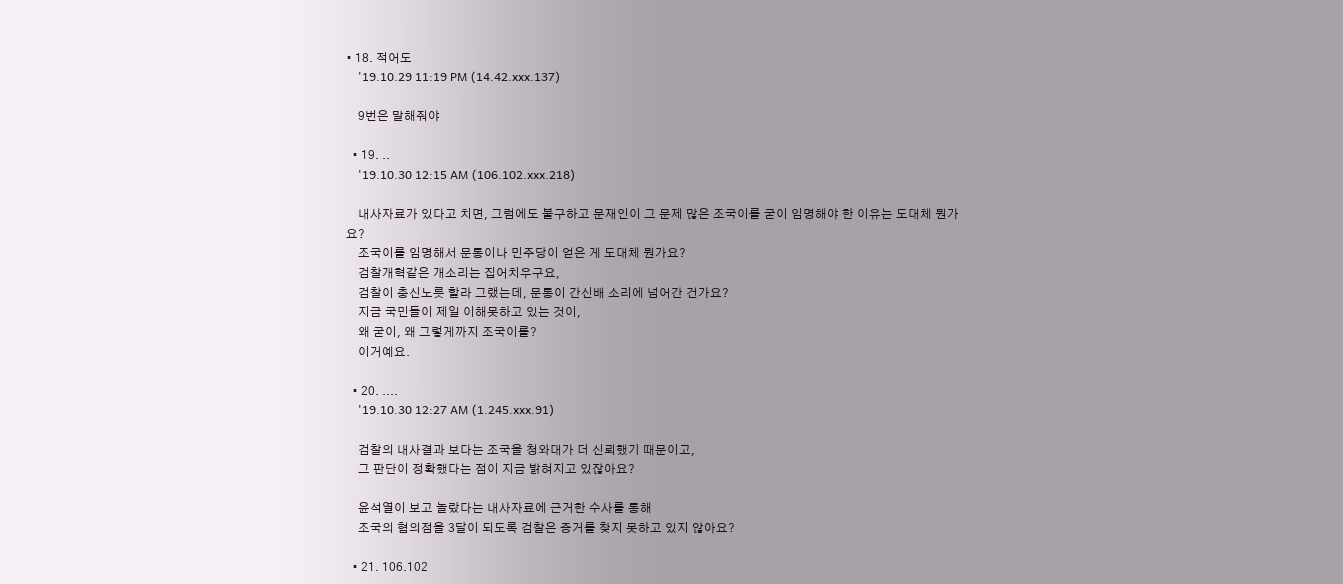• 18. 적어도
    '19.10.29 11:19 PM (14.42.xxx.137)

    9번은 말해줘야

  • 19. ..
    '19.10.30 12:15 AM (106.102.xxx.218)

    내사자료가 있다고 치면, 그럼에도 불구하고 문재인이 그 문제 많은 조국이를 굳이 임명해야 한 이유는 도대체 뭔가요?
    조국이를 임명해서 문통이나 민주당이 얻은 게 도대체 뭔가요?
    검찰개혁같은 개소리는 집어치우구요,
    검찰이 충신노릇 할라 그랬는데, 문통이 간신배 소리에 넘어간 건가요?
    지금 국민들이 제일 이해못하고 있는 것이,
    왜 굳이, 왜 그렇게까지 조국이를?
    이거예요.

  • 20. ....
    '19.10.30 12:27 AM (1.245.xxx.91)

    검찰의 내사결과 보다는 조국을 청와대가 더 신뢰했기 때문이고,
    그 판단이 정확했다는 점이 지금 밝혀지고 있잖아요?

    윤석열이 보고 놀랐다는 내사자료에 근거한 수사를 통해
    조국의 혐의점을 3달이 되도록 검찰은 증거를 찾지 못하고 있지 않아요?

  • 21. 106.102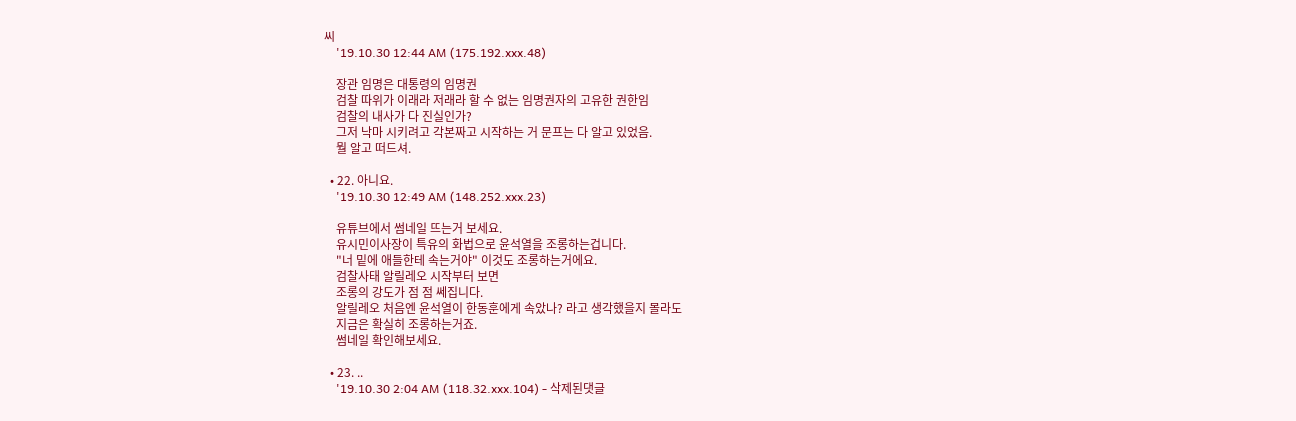씨
    '19.10.30 12:44 AM (175.192.xxx.48)

    장관 임명은 대통령의 임명권
    검찰 따위가 이래라 저래라 할 수 없는 임명권자의 고유한 권한임
    검찰의 내사가 다 진실인가?
    그저 낙마 시키려고 각본짜고 시작하는 거 문프는 다 알고 있었음.
    뭘 알고 떠드셔.

  • 22. 아니요.
    '19.10.30 12:49 AM (148.252.xxx.23)

    유튜브에서 썸네일 뜨는거 보세요.
    유시민이사장이 특유의 화법으로 윤석열을 조롱하는겁니다.
    "너 밑에 애들한테 속는거야" 이것도 조롱하는거에요.
    검찰사태 알릴레오 시작부터 보면
    조롱의 강도가 점 점 쎄집니다.
    알릴레오 처음엔 윤석열이 한동훈에게 속았나? 라고 생각했을지 몰라도
    지금은 확실히 조롱하는거죠.
    썸네일 확인해보세요.

  • 23. ..
    '19.10.30 2:04 AM (118.32.xxx.104) - 삭제된댓글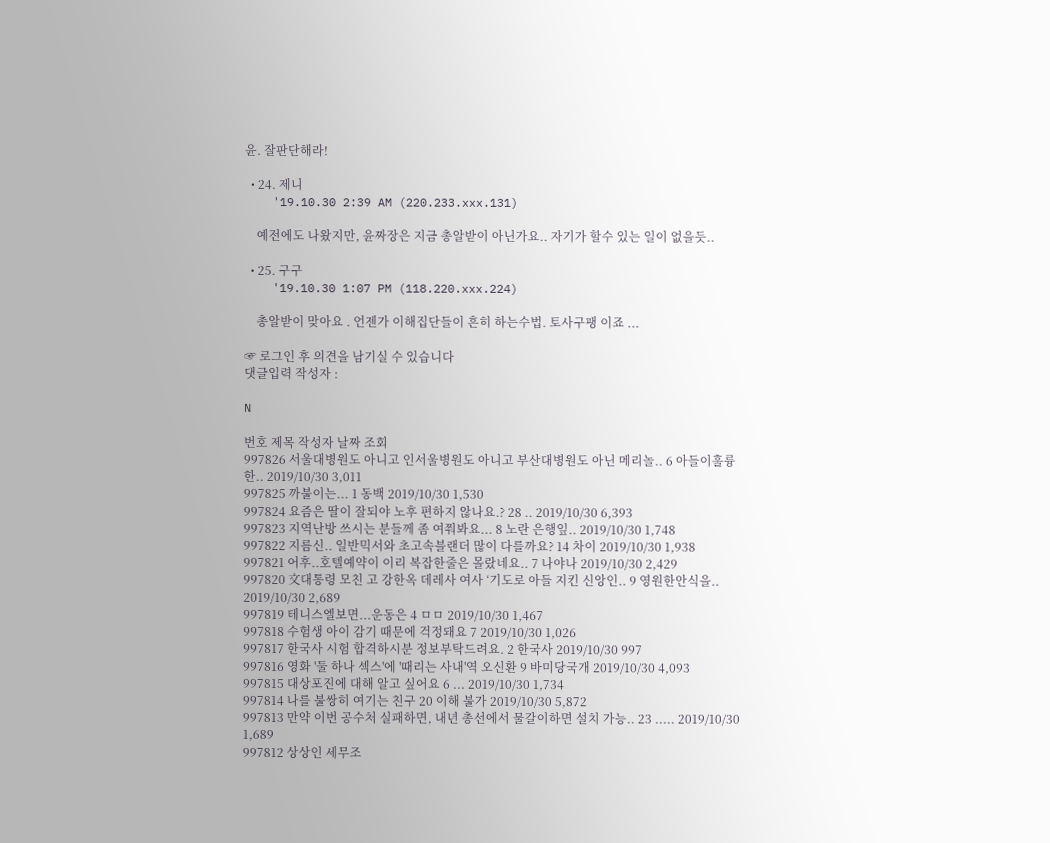윤. 잘판단해라!

  • 24. 제니
    '19.10.30 2:39 AM (220.233.xxx.131)

    예전에도 나왔지만, 윤짜장은 지금 총알받이 아닌가요.. 자기가 할수 있는 일이 없을듯..

  • 25. 구구
    '19.10.30 1:07 PM (118.220.xxx.224)

    총알받이 맞아요 . 언젠가 이해집단들이 흔히 하는수법. 토사구팽 이죠 ...

☞ 로그인 후 의견을 남기실 수 있습니다
댓글입력 작성자 :

N

번호 제목 작성자 날짜 조회
997826 서울대병원도 아니고 인서울병원도 아니고 부산대병원도 아닌 메리놀.. 6 아들이훌륭한.. 2019/10/30 3,011
997825 까불이는... 1 동백 2019/10/30 1,530
997824 요즘은 딸이 잘되야 노후 편하지 않나요.? 28 .. 2019/10/30 6,393
997823 지역난방 쓰시는 분들께 좀 여쭤봐요... 8 노란 은행잎.. 2019/10/30 1,748
997822 지름신.. 일반믹서와 초고속블랜더 많이 다를까요? 14 차이 2019/10/30 1,938
997821 어후..호텔예약이 이리 복잡한줄은 몰랐네요.. 7 나야나 2019/10/30 2,429
997820 文대통령 모친 고 강한옥 데레사 여사 ‘기도로 아들 지킨 신앙인.. 9 영원한안식을.. 2019/10/30 2,689
997819 테니스엘보면...운동은 4 ㅁㅁ 2019/10/30 1,467
997818 수험생 아이 감기 때문에 걱정돼요 7 2019/10/30 1,026
997817 한국사 시험 합격하시분 정보부탁드려요. 2 한국사 2019/10/30 997
997816 영화 '둘 하나 섹스'에 '때리는 사내'역 오신환 9 바미당국개 2019/10/30 4,093
997815 대상포진에 대해 알고 싶어요 6 ... 2019/10/30 1,734
997814 나를 불쌍히 여기는 친구 20 이해 불가 2019/10/30 5,872
997813 만약 이번 공수처 실패하면, 내년 총선에서 물갈이하면 설치 가능.. 23 ..... 2019/10/30 1,689
997812 상상인 세무조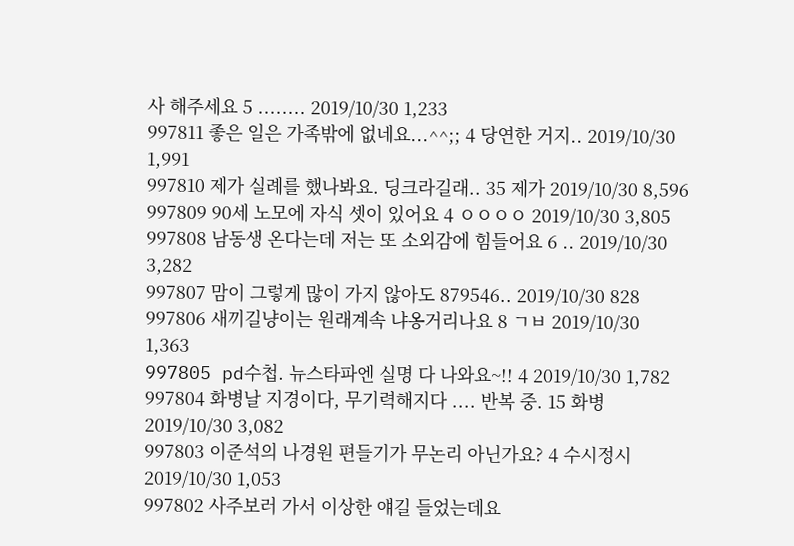사 해주세요 5 ........ 2019/10/30 1,233
997811 좋은 일은 가족밖에 없네요...^^;; 4 당연한 거지.. 2019/10/30 1,991
997810 제가 실례를 했나봐요. 딩크라길래.. 35 제가 2019/10/30 8,596
997809 90세 노모에 자식 셋이 있어요 4 ㅇㅇㅇㅇ 2019/10/30 3,805
997808 남동생 온다는데 저는 또 소외감에 힘들어요 6 .. 2019/10/30 3,282
997807 맘이 그렇게 많이 가지 않아도 879546.. 2019/10/30 828
997806 새끼길냥이는 원래계속 냐옹거리나요 8 ㄱㅂ 2019/10/30 1,363
997805 pd수첩. 뉴스타파엔 실명 다 나와요~!! 4 2019/10/30 1,782
997804 화병날 지경이다, 무기력해지다 .... 반복 중. 15 화병 2019/10/30 3,082
997803 이준석의 나경원 편들기가 무논리 아닌가요? 4 수시정시 2019/10/30 1,053
997802 사주보러 가서 이상한 얘길 들었는데요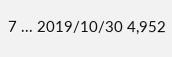7 ... 2019/10/30 4,952